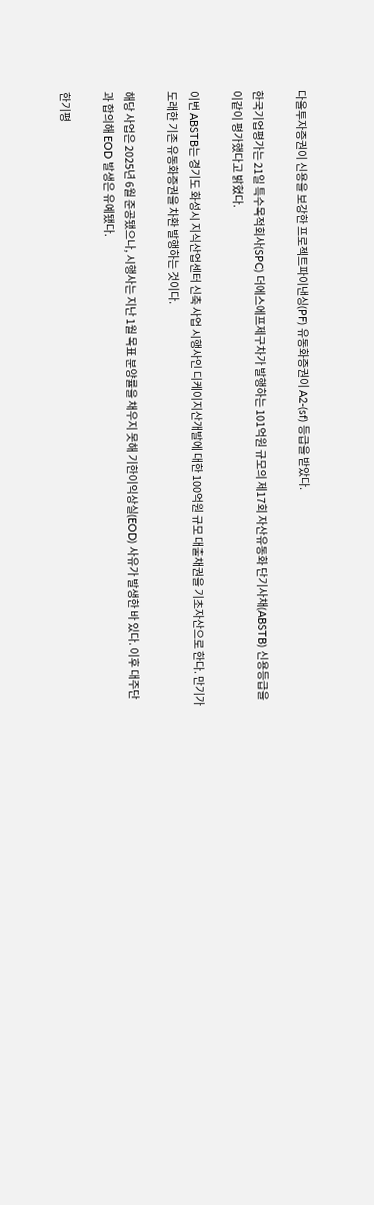다올투자증권이 신용을 보강한 프로젝트파이낸싱(PF) 유동화증권이 A2-(sf) 등급을 받았다.

한국기업평가는 21일 특수목적회사(SPC) 더에스에프제구차가 발행하는 101억원 규모의 제17회 자산유동화 단기사채(ABSTB) 신용등급을 이같이 평가했다고 밝혔다.

이번 ABSTB는 경기도 화성시 지식산업센터 신축 사업 시행사인 디케이지산개발에 대한 100억원 규모 대출채권을 기초자산으로 한다. 만기가 도래한 기존 유동화증권을 차환 발행하는 것이다.

해당 사업은 2025년 6월 준공됐으나, 시행사는 지난 1월 목표 분양률을 채우지 못해 기한이익상실(EOD) 사유가 발생한 바 있다. 이후 대주단과 합의해 EOD 발생은 유예됐다.

한기평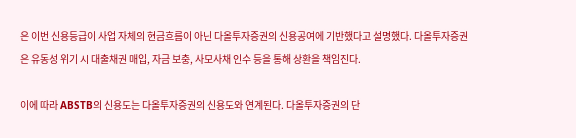은 이번 신용등급이 사업 자체의 현금흐름이 아닌 다올투자증권의 신용공여에 기반했다고 설명했다. 다올투자증권은 유동성 위기 시 대출채권 매입, 자금 보충, 사모사채 인수 등을 통해 상환을 책임진다.

이에 따라 ABSTB의 신용도는 다올투자증권의 신용도와 연계된다. 다올투자증권의 단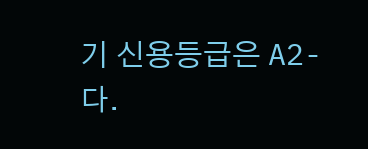기 신용등급은 A2-다.